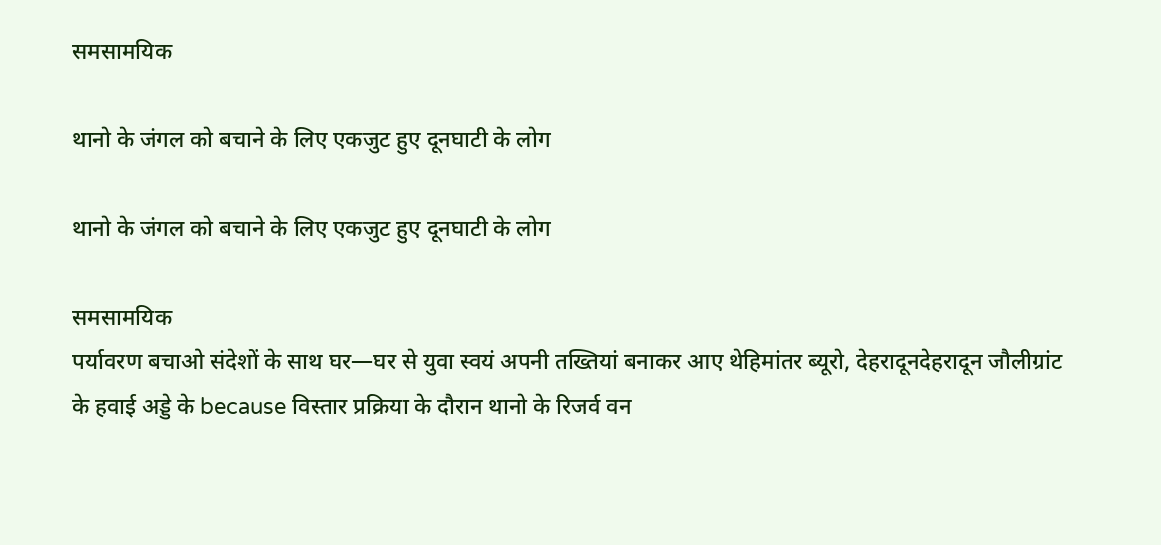समसामयिक

थानो के जंगल को बचाने के लिए एकजुट हुए दूनघाटी के लोग

थानो के जंगल को बचाने के लिए एकजुट हुए दूनघाटी के लोग

समसामयिक
पर्यावरण बचाओ संदेशों के साथ घर—घर से युवा स्वयं अपनी तख्तियां बनाकर आए थेहिमांतर ब्यूरो, देहरादूनदेहरादून जौलीग्रांट के हवाई अड्डे के because विस्तार प्रक्रिया के दौरान थानो के रिजर्व वन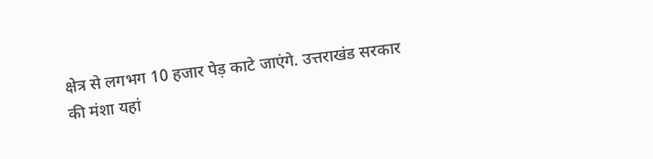क्षेत्र से लगभग 10 हजार पेड़ काटे जाएंगे. उत्तराखंड सरकार की मंशा यहां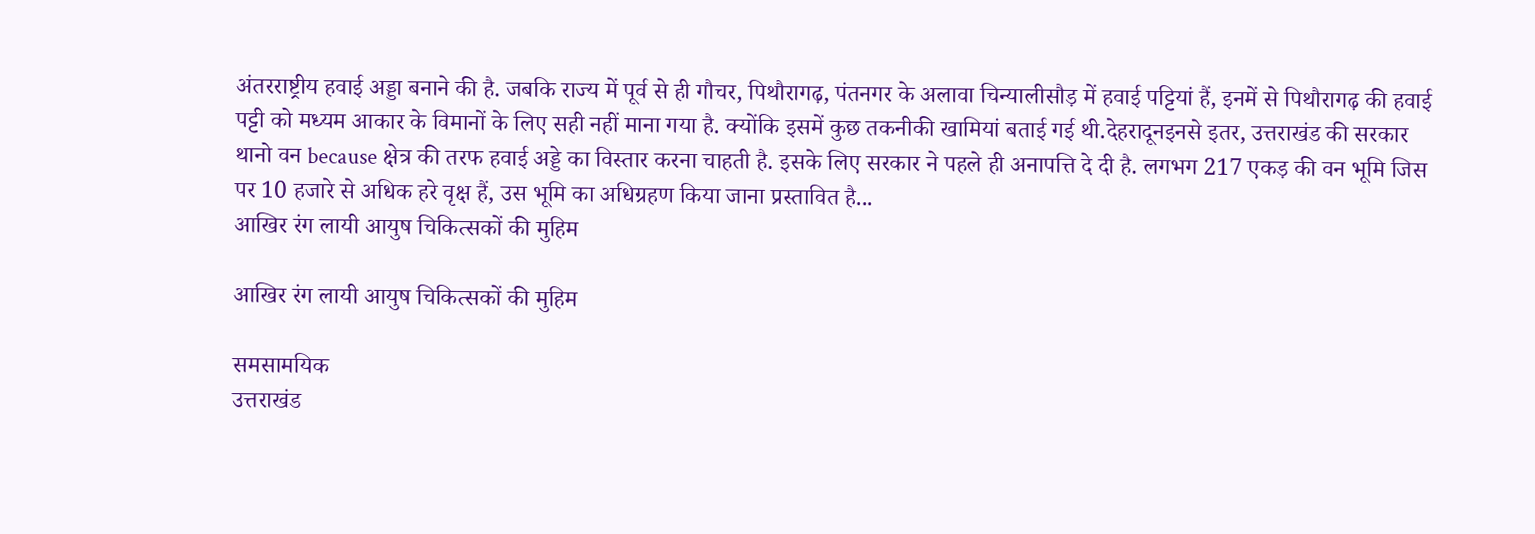अंतरराष्ट्रीय हवाई अड्डा बनाने की है. जबकि राज्य में पूर्व से ही गौचर, पिथौरागढ़, पंतनगर के अलावा चिन्यालीसौड़ में हवाई पट्टियां हैं, इनमें से पिथौरागढ़ की हवाई पट्टी को मध्यम आकार के विमानों के लिए सही नहीं माना गया है. क्योंकि इसमें कुछ तकनीकी खामियां बताई गई थी.देहरादूनइनसे इतर, उत्तराखंड की सरकार थानो वन because क्षेत्र की तरफ हवाई अड्डे का विस्तार करना चाहती है. इसके लिए सरकार ने पहले ही अनापत्ति दे दी है. लगभग 217 एकड़ की वन भूमि जिस पर 10 हजारे से अधिक हरे वृक्ष हैं, उस भूमि का अधिग्रहण किया जाना प्रस्तावित है...
आखिर रंग लायी आयुष चिकित्सकों की मुहिम

आखिर रंग लायी आयुष चिकित्सकों की मुहिम

समसामयिक
उत्तराखंड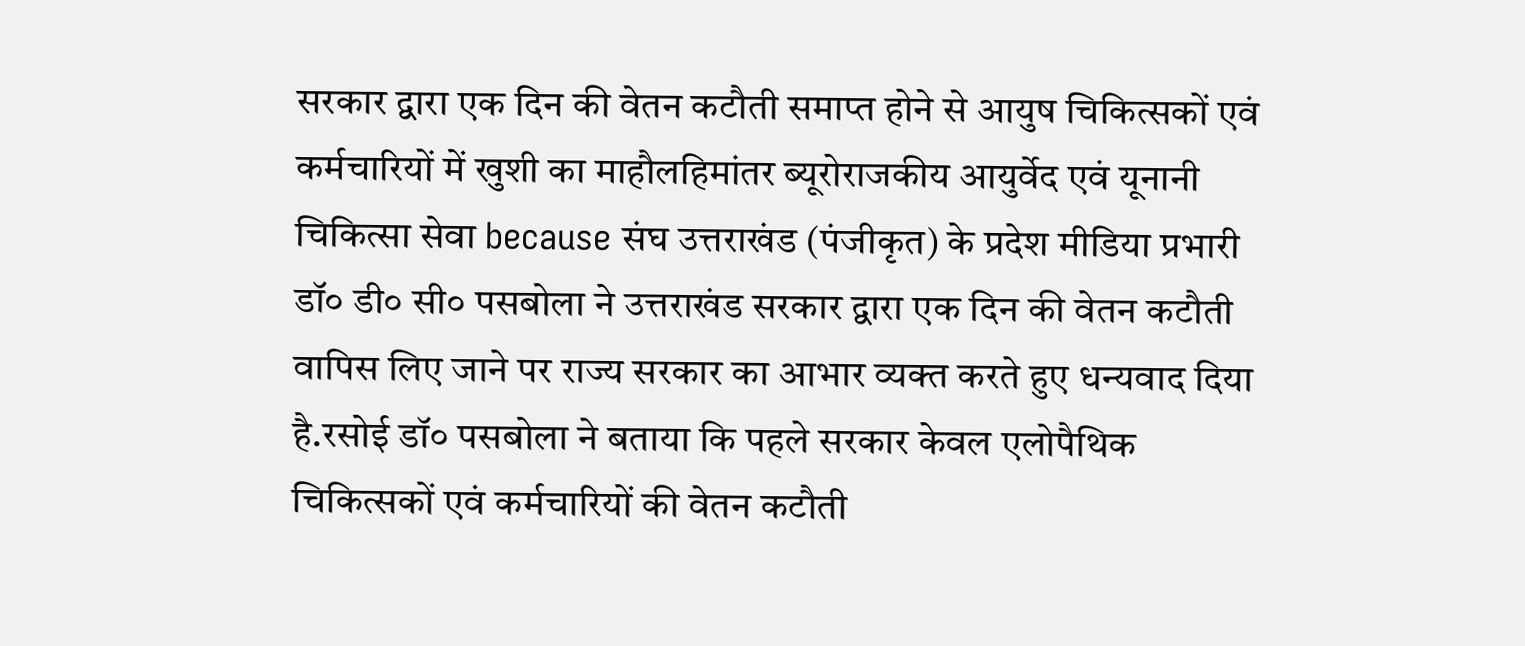सरकार द्वारा एक दिन की वेतन कटौती समाप्त होने से आयुष चिकित्सकों एवं कर्मचारियों में खुशी का माहौलहिमांतर ब्‍यूरोराजकीय आयुर्वेद एवं यूनानी चिकित्सा सेवा because संघ उत्तराखंड (पंजीकृत) के प्रदेश मीडिया प्रभारी डॉ० डी० सी० पसबोला ने उत्तराखंड सरकार द्वारा एक दिन की वेतन कटौती वापिस लिए जाने पर राज्य सरकार का आभार व्यक्त करते हुए धन्यवाद दिया है.रसोई डॉ० पसबोला ने बताया कि पहले सरकार केवल एलोपैथिक चिकित्सकों एवं कर्मचारियों की वेतन कटौती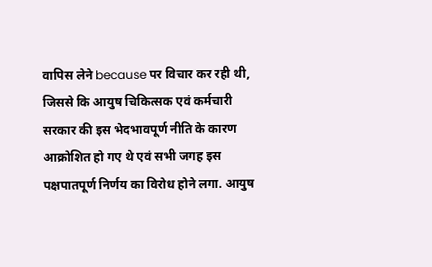वापिस लेने because पर विचार कर रही थी, जिससे कि आयुष चिकित्सक एवं कर्मचारी सरकार की इस भेदभावपूर्ण नीति के कारण आक्रोशित हो गए थे एवं सभी जगह इस पक्षपातपूर्ण निर्णय का विरोध होने लगा. आयुष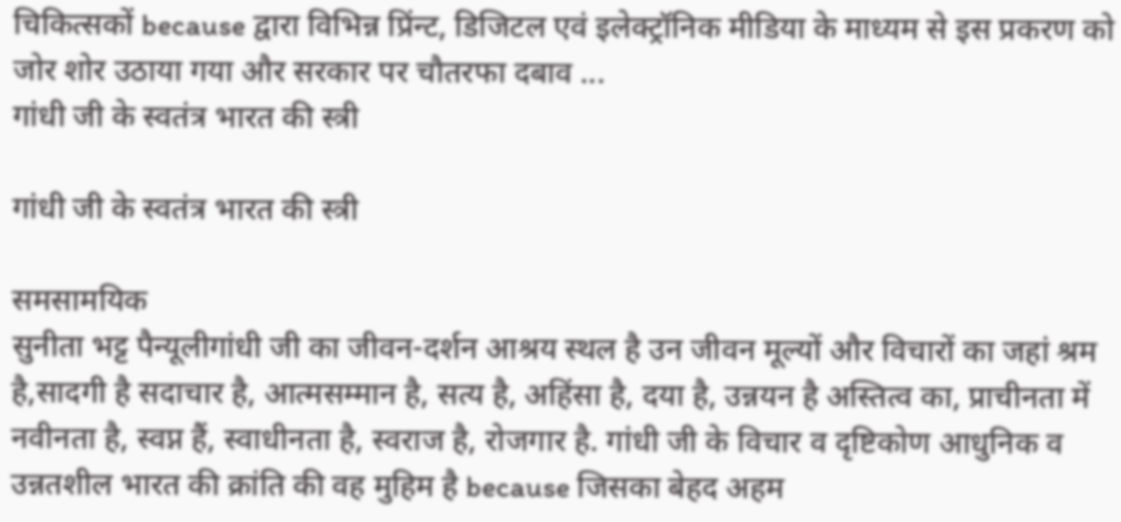चिकित्सकों because द्वारा विभिन्न प्रिंन्ट, डिजिटल एवं इलेक्ट्रॉनिक मीडिया के माध्यम से इस प्रकरण को जोर शोर उठाया गया और सरकार पर चौतरफा दबाव ...
गांधी जी के स्वतंत्र भारत की स्त्री

गांधी जी के स्वतंत्र भारत की स्त्री

समसामयिक
सुनीता भट्ट पैन्यूलीगांधी जी का जीवन-दर्शन आश्रय स्थल है उन जीवन मूल्यों और विचारों का जहां श्रम है,सादगी है सदाचार है, आत्मसम्मान है, सत्य है, अहिंसा है, दया है, उन्नयन है अस्तित्व का, प्राचीनता में नवीनता है, स्वप्न हैं, स्वाधीनता है, स्वराज है, रोजगार है. गांधी जी के विचार व दृष्टिकोण आधुनिक व उन्नतशील भारत की क्रांति की वह मुहिम है because जिसका बेहद अहम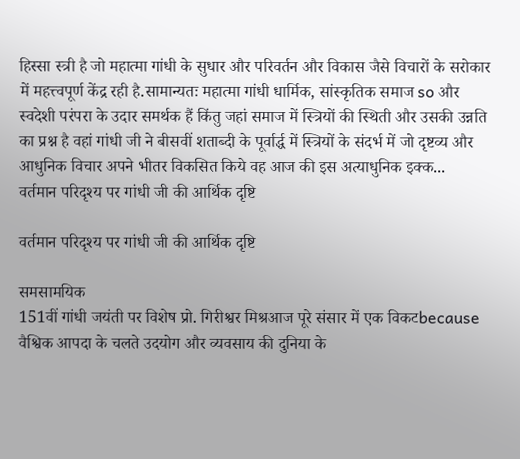हिस्सा स्त्री है जो महात्मा गांधी के सुधार और परिवर्तन और विकास जैसे विचारों के सरोकार में महत्त्वपूर्ण केंद्र रही है.सामान्यतः महात्मा गांधी धार्मिक, सांस्कृतिक समाज so और स्वदेशी परंपरा के उदार समर्थक हैं किंतु जहां समाज में स्त्रियों की स्थिती और उसकी उन्नति का प्रश्न है वहां गांधी जी ने बीसवीं शताब्दी के पूर्वार्द्ध में स्त्रियों के संदर्भ में जो दृष्टव्य और आधुनिक विचार अपने भीतर विकसित किये वह आज की इस अत्याधुनिक इक्क...
वर्तमान परिदृश्य पर गांधी जी की आर्थिक दृष्टि

वर्तमान परिदृश्य पर गांधी जी की आर्थिक दृष्टि

समसामयिक
151वीं गांधी जयंती पर विशेष प्रो. गिरीश्वर मिश्रआज पूरे संसार में एक विकटbecause वैश्विक आपदा के चलते उदयोग और व्यवसाय की दुनिया के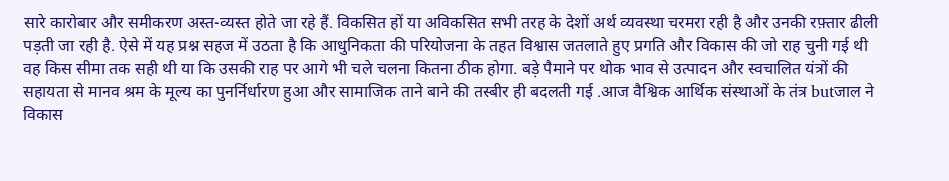सारे कारोबार और समीकरण अस्त-व्यस्त होते जा रहे हैं. विकसित हों या अविकसित सभी तरह के देशों अर्थ व्यवस्था चरमरा रही है और उनकी रफ़्तार ढीली पड़ती जा रही है. ऐसे में यह प्रश्न सहज में उठता है कि आधुनिकता की परियोजना के तहत विश्वास जतलाते हुए प्रगति और विकास की जो राह चुनी गई थी वह किस सीमा तक सही थी या कि उसकी राह पर आगे भी चले चलना कितना ठीक होगा. बड़े पैमाने पर थोक भाव से उत्पादन और स्वचालित यंत्रों की सहायता से मानव श्रम के मूल्य का पुनर्निर्धारण हुआ और सामाजिक ताने बाने की तस्बीर ही बदलती गई .आज वैश्विक आर्थिक संस्थाओं के तंत्र butजाल ने विकास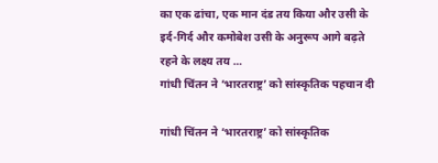का एक ढांचा, एक मान दंड तय किया और उसी के इर्द-गिर्द और कमोबेश उसी के अनुरूप आगे बढ़ते रहने के लक्ष्य तय ...
गांधी चिंतन ने ‘भारतराष्ट्र’ को सांस्कृतिक पहचान दी

गांधी चिंतन ने ‘भारतराष्ट्र’ को सांस्कृतिक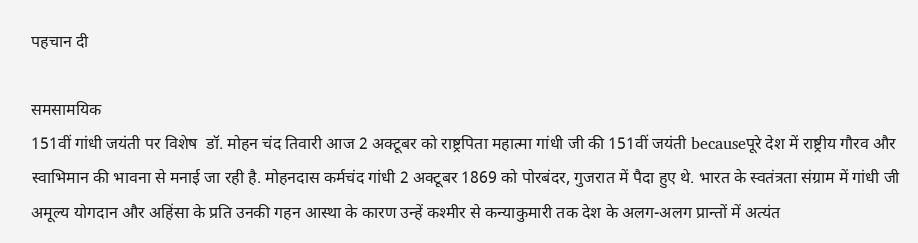पहचान दी

समसामयिक
151वीं गांधी जयंती पर विशेष  डॉ. मोहन चंद तिवारी आज 2 अक्टूबर को राष्ट्रपिता महात्मा गांधी जी की 151वीं जयंती becauseपूरे देश में राष्ट्रीय गौरव और स्वाभिमान की भावना से मनाई जा रही है. मोहनदास कर्मचंद गांधी 2 अक्टूबर 1869 को पोरबंदर, गुजरात में पैदा हुए थे. भारत के स्वतंत्रता संग्राम में गांधी जी अमूल्य योगदान और अहिंसा के प्रति उनकी गहन आस्था के कारण उन्हें कश्मीर से कन्याकुमारी तक देश के अलग-अलग प्रान्तों में अत्यंत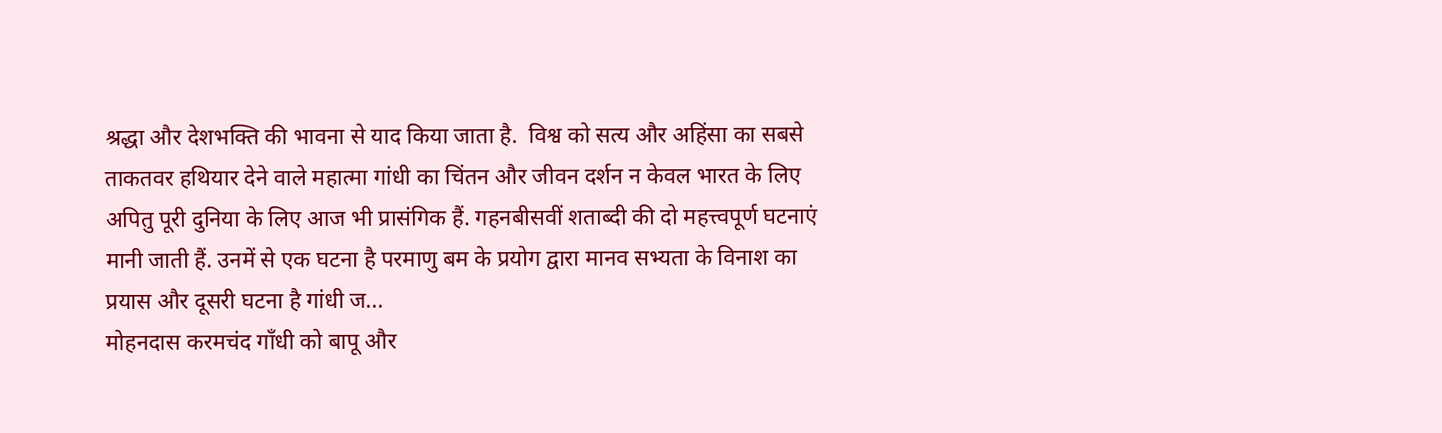श्रद्धा और देशभक्ति की भावना से याद किया जाता है.  विश्व को सत्य और अहिंसा का सबसे ताकतवर हथियार देने वाले महात्मा गांधी का चिंतन और जीवन दर्शन न केवल भारत के लिए अपितु पूरी दुनिया के लिए आज भी प्रासंगिक हैं. गहनबीसवीं शताब्दी की दो महत्त्वपूर्ण घटनाएं मानी जाती हैं. उनमें से एक घटना है परमाणु बम के प्रयोग द्वारा मानव सभ्यता के विनाश का प्रयास और दूसरी घटना है गांधी ज...
मोहनदास करमचंद गाँधी को बापू और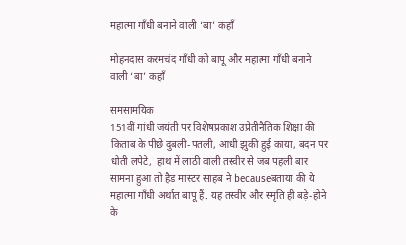महात्मा गाँधी बनाने वाली ‘बा’ कहाँ

मोहनदास करमचंद गाँधी को बापू और महात्मा गाँधी बनाने वाली ‘बा’ कहाँ

समसामयिक
151वीं गांधी जयंती पर विशेषप्रकाश उप्रेतीनैतिक शिक्षा की किताब के पीछे दुबली-पतली, आधी झुकी हुई काया, बदन पर धोती लपेटे,  हाथ में लाठी वाली तस्वीर से जब पहली बार सामना हुआ तो हैड मास्टर साहब ने becauseबताया की ये महात्मा गाँधी अर्थात बापू हैं. यह तस्वीर और स्मृति ही बड़े-होने के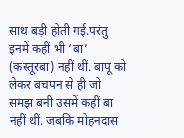साथ बड़ी होती गई.परंतु इनमें कहीं भी ‘बा’ (कस्तूरबा) नहीं थीं. बापू को लेकर बचपन से ही जो समझ बनी उसमें कहीं बा नहीं थीं. जबकि मोहनदास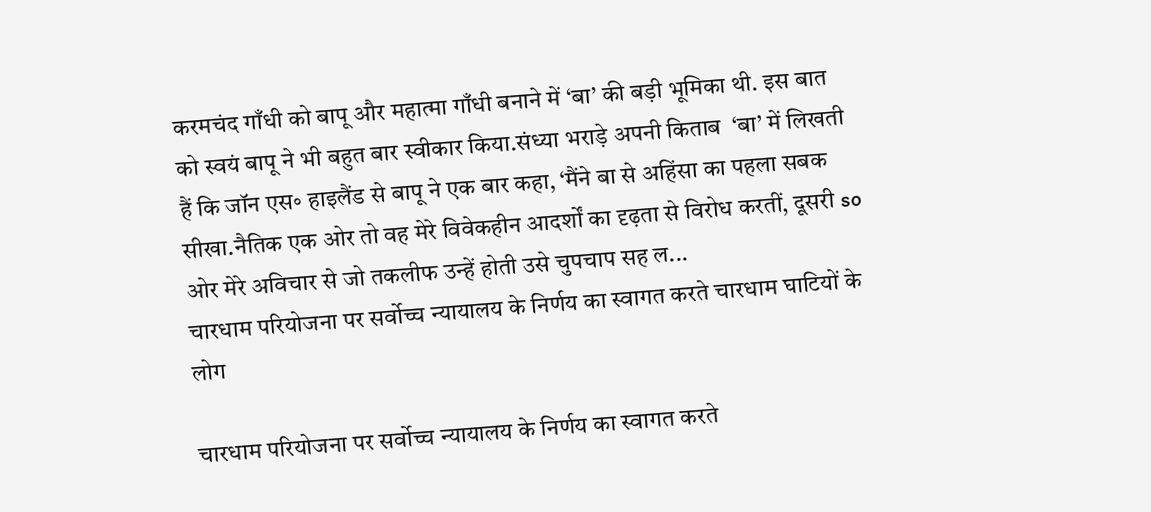करमचंद गाँधी को बापू और महात्मा गाँधी बनाने में ‘बा’ की बड़ी भूमिका थी. इस बात को स्वयं बापू ने भी बहुत बार स्वीकार किया.संध्या भराड़े अपनी किताब  ‘बा’ में लिखती हैं कि जॉन एस॰ हाइलैंड से बापू ने एक बार कहा, ‘मैंने बा से अहिंसा का पहला सबक सीखा.नैतिक एक ओर तो वह मेरे विवेकहीन आदर्शों का दृढ़ता से विरोध करतीं, दूसरी so ओर मेरे अविचार से जो तकलीफ उन्हें होती उसे चुपचाप सह ल...
चारधाम परियोजना पर सर्वोच्च न्यायालय के निर्णय का स्वागत करते चारधाम घाटियों के लोग

चारधाम परियोजना पर सर्वोच्च न्यायालय के निर्णय का स्वागत करते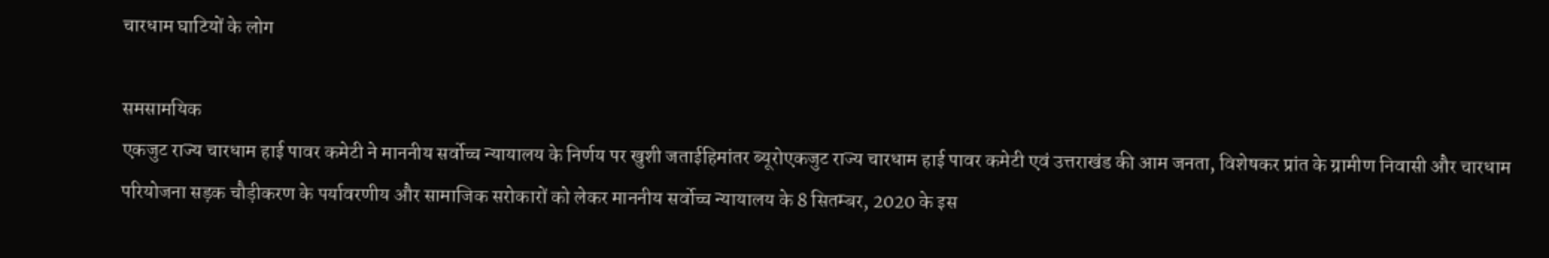चारधाम घाटियों के लोग

समसामयिक
एकजुट राज्य चारधाम हाई पावर कमेटी ने माननीय सर्वोच्च न्यायालय के निर्णय पर खुशी जताईहिमांतर ब्‍यूरोएकजुट राज्य चारधाम हाई पावर कमेटी एवं उत्तराखंड की आम जनता, विशेषकर प्रांत के ग्रामीण निवासी और चारधाम परियोजना सड़क चौड़ीकरण के पर्यावरणीय और सामाजिक सरोकारों को लेकर माननीय सर्वोच्च न्यायालय के 8 सितम्बर, 2020 के इस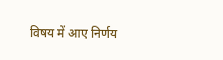विषय में आए निर्णय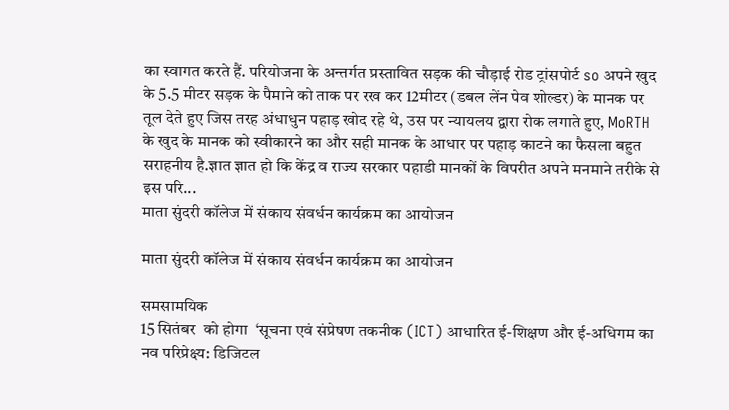का स्वागत करते हैं. परियोजना के अन्तर्गत प्रस्तावित सड़क की चौड़ाई रोड ट्रांसपोर्ट so अपने खुद के 5.5 मीटर सड़क के पैमाने को ताक पर रख कर 12मीटर (डबल लेंन पेव शोल्डर) के मानक पर तूल देते हुए जिस तरह अंधाधुन पहाड़ खोद रहे थे, उस पर न्यायलय द्वारा रोक लगाते हुए, MoRTH के खुद के मानक को स्वीकारने का और सही मानक के आधार पर पहाड़ काटने का फैसला बहुत सराहनीय है.ज्ञात ज्ञात हो कि केंद्र व राज्य सरकार पहाडी मानकों के विपरीत अपने मनमाने तरीके से इस परि...
माता सुंदरी कॉलेज में संकाय संवर्धन कार्यक्रम का आयोजन

माता सुंदरी कॉलेज में संकाय संवर्धन कार्यक्रम का आयोजन

समसामयिक
15 सितंबर  को होगा  ‘सूचना एवं संप्रेषण तकनीक (ICT) आधारित ई-शिक्षण और ई-अधिगम का नव परिप्रेक्ष्य: डिजिटल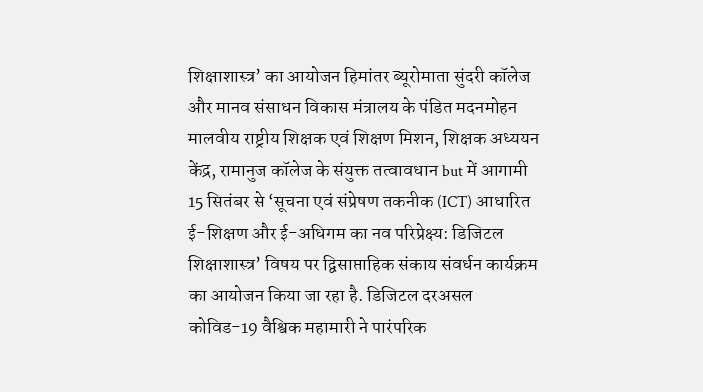शिक्षाशास्त्र’ का आयोजन हिमांतर ब्यूरोमाता सुंदरी कॉलेज और मानव संसाधन विकास मंत्रालय के पंडित मदनमोहन मालवीय राष्ट्रीय शिक्षक एवं शिक्षण मिशन, शिक्षक अध्ययन केंद्र, रामानुज कॉलेज के संयुक्त तत्वावधान but में आगामी 15 सितंबर से ‘सूचना एवं संप्रेषण तकनीक (ICT) आधारित ई-शिक्षण और ई-अधिगम का नव परिप्रेक्ष्य: डिजिटल शिक्षाशास्त्र’ विषय पर द्विसाप्ताहिक संकाय संवर्धन कार्यक्रम का आयोजन किया जा रहा है. डिजिटल दरअसल कोविड-19 वैश्विक महामारी ने पारंपरिक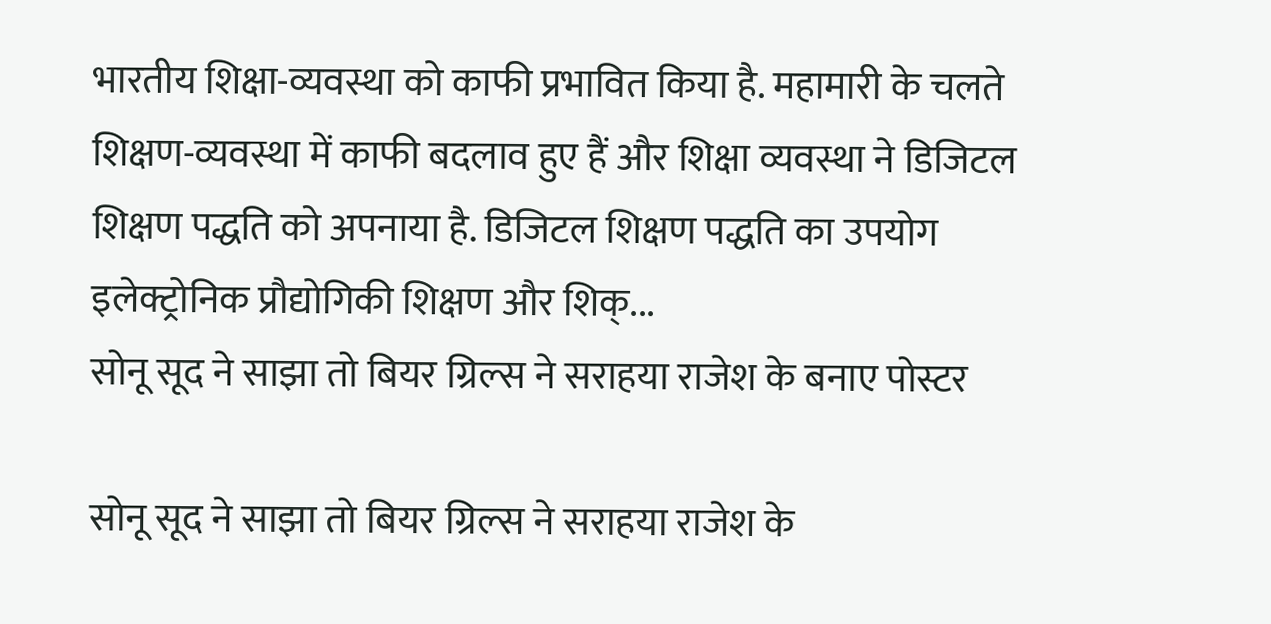भारतीय शिक्षा-व्यवस्था को काफी प्रभावित किया है. महामारी के चलते शिक्षण-व्यवस्था में काफी बदलाव हुए हैं और शिक्षा व्यवस्था ने डिजिटल शिक्षण पद्धति को अपनाया है. डिजिटल शिक्षण पद्धति का उपयोग इलेक्ट्रोनिक प्रौद्योगिकी शिक्षण और शिक्...
सोनू सूद ने साझा तो बियर ग्रिल्स ने सराहया राजेश के बनाए पोस्टर

सोनू सूद ने साझा तो बियर ग्रिल्स ने सराहया राजेश के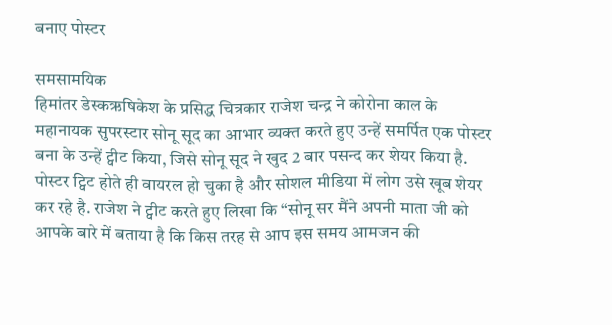बनाए पोस्टर

समसामयिक
हिमांतर डेस्‍कऋषिकेश के प्रसिद्ध चित्रकार राजेश चन्द्र ने कोरोना काल के महानायक सुपरस्टार सोनू सूद का आभार व्यक्त करते हुए उन्हें समर्पित एक पोस्टर बना के उन्हें ट्वीट किया, जिसे सोनू सूद ने खुद 2 बार पसन्द कर शेयर किया है. पोस्टर ट्विट होते ही वायरल हो चुका है और सोशल मीडिया में लोग उसे खूब शेयर कर रहे है. राजेश ने ट्वीट करते हुए लिखा कि “सोनू सर मैंने अपनी माता जी को आपके बारे में बताया है कि किस तरह से आप इस समय आमजन की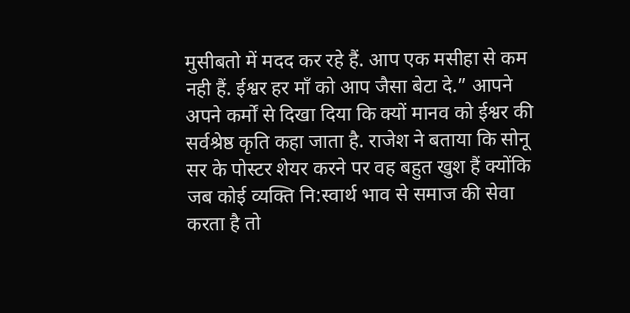मुसीबतो में मदद कर रहे हैं. आप एक मसीहा से कम नही हैं. ईश्वर हर माँ को आप जैसा बेटा दे.” आपने अपने कर्मों से दिखा दिया कि क्यों मानव को ईश्वर की सर्वश्रेष्ठ कृति कहा जाता है. राजेश ने बताया कि सोनू सर के पोस्टर शेयर करने पर वह बहुत खुश हैं क्योंकि जब कोई व्यक्ति नि:स्‍वार्थ भाव से समाज की सेवा करता है तो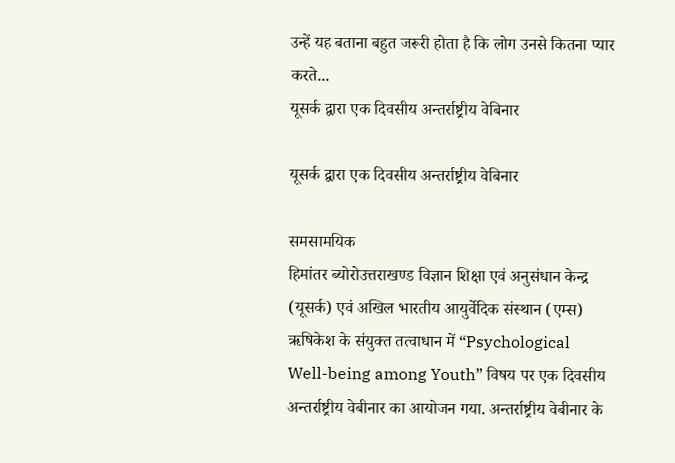उन्हें यह बताना बहुत जरूरी होता है कि लोग उनसे कितना प्यार करते...
यूसर्क द्वारा एक दिवसीय अन्तर्राष्ट्रीय वेबिनार

यूसर्क द्वारा एक दिवसीय अन्तर्राष्ट्रीय वेबिनार

समसामयिक
हिमांतर ब्‍योरोउत्तराखण्ड विज्ञान शिक्षा एवं अनुसंधान केन्द्र (यूसर्क) एवं अखिल भारतीय आयुर्वेदिक संस्थान (एम्स) ऋषिकेश के संयुक्त तत्वाधान में “Psychological Well-being among Youth” विषय पर एक दिवसीय अन्तर्राष्ट्रीय वेबीनार का आयोजन गया. अन्तर्राष्ट्रीय वेबीनार के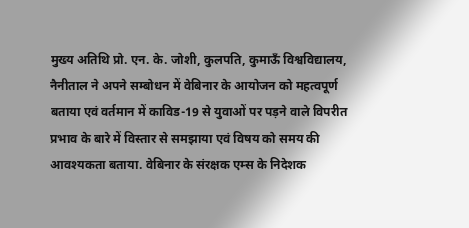मुख्य अतिथि प्रो. एन. के. जोशी, कुलपति, कुमाऊँ विश्वविद्यालय, नैनीताल ने अपने सम्बोधन में वेबिनार के आयोजन को महत्वपूर्ण बताया एवं वर्तमान में काविड-19 से युवाओं पर पड़ने वाले विपरीत प्रभाव के बारे में विस्तार से समझाया एवं विषय को समय की आवश्यकता बताया. वेबिनार के संरक्षक एम्स के निदेशक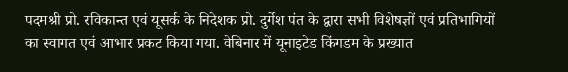पदमश्री प्रो. रविकान्त एवं यूसर्क के निदेशक प्रो. दुर्गेश पंत के द्वारा सभी विशेषज्ञों एवं प्रतिभागियों का स्वागत एवं आभार प्रकट किया गया. वेबिनार में यूनाइटेड किंगडम के प्रख्यात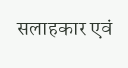सलाहकार एवं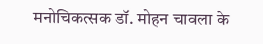मनोचिकत्सक डॉ. मोहन चावला के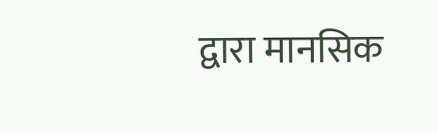द्वारा मानसिक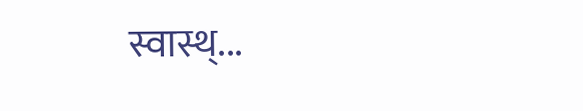स्वास्थ्...